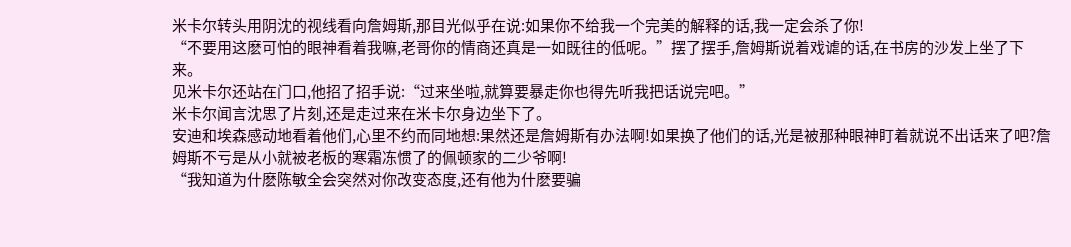米卡尔转头用阴沈的视线看向詹姆斯,那目光似乎在说:如果你不给我一个完美的解释的话,我一定会杀了你!
“不要用这麽可怕的眼神看着我嘛,老哥你的情商还真是一如既往的低呢。”摆了摆手,詹姆斯说着戏谑的话,在书房的沙发上坐了下来。
见米卡尔还站在门口,他招了招手说:“过来坐啦,就算要暴走你也得先听我把话说完吧。”
米卡尔闻言沈思了片刻,还是走过来在米卡尔身边坐下了。
安迪和埃森感动地看着他们,心里不约而同地想:果然还是詹姆斯有办法啊!如果换了他们的话,光是被那种眼神盯着就说不出话来了吧?詹姆斯不亏是从小就被老板的寒霜冻惯了的佩顿家的二少爷啊!
“我知道为什麽陈敏全会突然对你改变态度,还有他为什麽要骗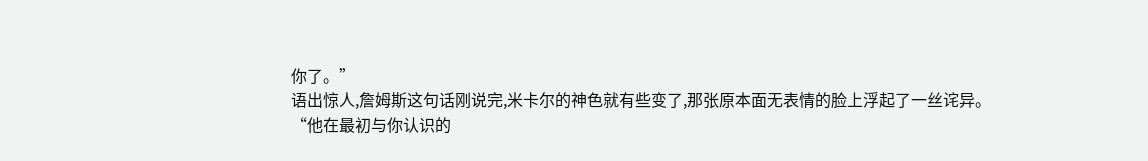你了。”
语出惊人,詹姆斯这句话刚说完,米卡尔的神色就有些变了,那张原本面无表情的脸上浮起了一丝诧异。
“他在最初与你认识的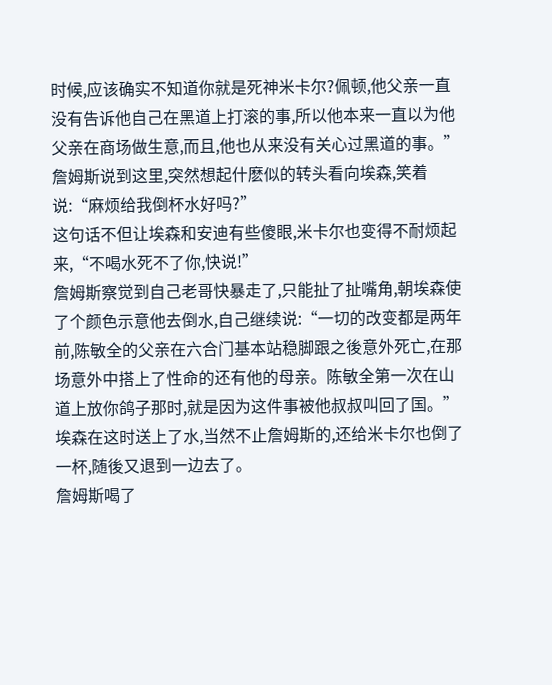时候,应该确实不知道你就是死神米卡尔?佩顿,他父亲一直没有告诉他自己在黑道上打滚的事,所以他本来一直以为他父亲在商场做生意,而且,他也从来没有关心过黑道的事。”
詹姆斯说到这里,突然想起什麽似的转头看向埃森,笑着说:“麻烦给我倒杯水好吗?”
这句话不但让埃森和安迪有些傻眼,米卡尔也变得不耐烦起来,“不喝水死不了你,快说!”
詹姆斯察觉到自己老哥快暴走了,只能扯了扯嘴角,朝埃森使了个颜色示意他去倒水,自己继续说:“一切的改变都是两年前,陈敏全的父亲在六合门基本站稳脚跟之後意外死亡,在那场意外中搭上了性命的还有他的母亲。陈敏全第一次在山道上放你鸽子那时,就是因为这件事被他叔叔叫回了国。”
埃森在这时送上了水,当然不止詹姆斯的,还给米卡尔也倒了一杯,随後又退到一边去了。
詹姆斯喝了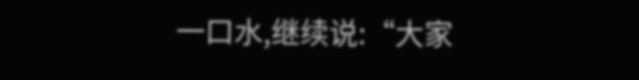一口水,继续说:“大家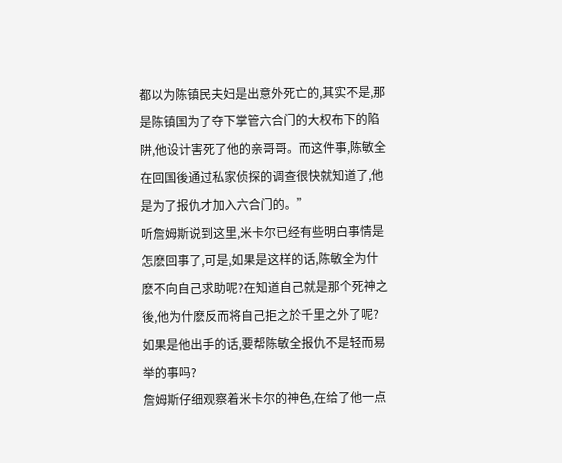都以为陈镇民夫妇是出意外死亡的,其实不是,那是陈镇国为了夺下掌管六合门的大权布下的陷阱,他设计害死了他的亲哥哥。而这件事,陈敏全在回国後通过私家侦探的调查很快就知道了,他是为了报仇才加入六合门的。”
听詹姆斯说到这里,米卡尔已经有些明白事情是怎麽回事了,可是,如果是这样的话,陈敏全为什麽不向自己求助呢?在知道自己就是那个死神之後,他为什麽反而将自己拒之於千里之外了呢?
如果是他出手的话,要帮陈敏全报仇不是轻而易举的事吗?
詹姆斯仔细观察着米卡尔的神色,在给了他一点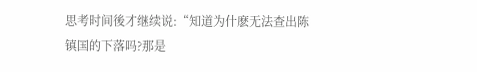思考时间後才继续说:“知道为什麽无法查出陈镇国的下落吗?那是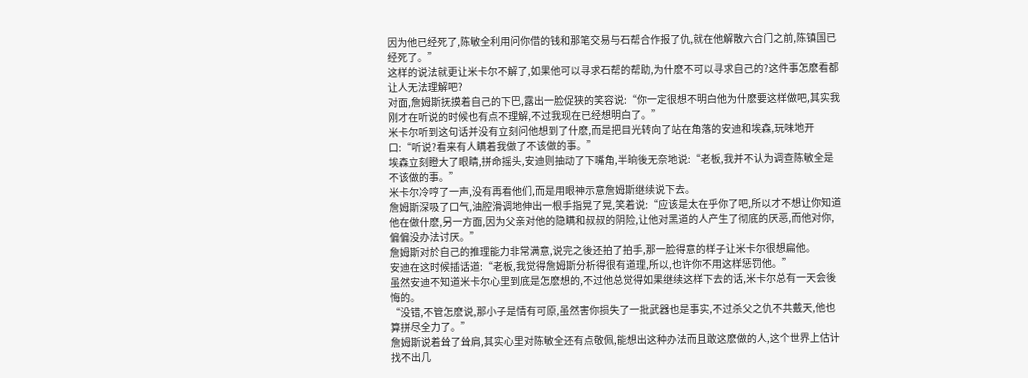因为他已经死了,陈敏全利用问你借的钱和那笔交易与石帮合作报了仇,就在他解散六合门之前,陈镇国已经死了。”
这样的说法就更让米卡尔不解了,如果他可以寻求石帮的帮助,为什麽不可以寻求自己的?这件事怎麽看都让人无法理解吧?
对面,詹姆斯抚摸着自己的下巴,露出一脸促狭的笑容说:“你一定很想不明白他为什麽要这样做吧,其实我刚才在听说的时候也有点不理解,不过我现在已经想明白了。”
米卡尔听到这句话并没有立刻问他想到了什麽,而是把目光转向了站在角落的安迪和埃森,玩味地开口:“听说?看来有人瞒着我做了不该做的事。”
埃森立刻瞪大了眼睛,拼命摇头,安迪则抽动了下嘴角,半晌後无奈地说:“老板,我并不认为调查陈敏全是不该做的事。”
米卡尔冷哼了一声,没有再看他们,而是用眼神示意詹姆斯继续说下去。
詹姆斯深吸了口气,油腔滑调地伸出一根手指晃了晃,笑着说:“应该是太在乎你了吧,所以才不想让你知道他在做什麽,另一方面,因为父亲对他的隐瞒和叔叔的阴险,让他对黑道的人产生了彻底的厌恶,而他对你,偏偏没办法讨厌。”
詹姆斯对於自己的推理能力非常满意,说完之後还拍了拍手,那一脸得意的样子让米卡尔很想扁他。
安迪在这时候插话道:“老板,我觉得詹姆斯分析得很有道理,所以,也许你不用这样惩罚他。”
虽然安迪不知道米卡尔心里到底是怎麽想的,不过他总觉得如果继续这样下去的话,米卡尔总有一天会後悔的。
“没错,不管怎麽说,那小子是情有可原,虽然害你损失了一批武器也是事实,不过杀父之仇不共戴天,他也算拼尽全力了。”
詹姆斯说着耸了耸肩,其实心里对陈敏全还有点敬佩,能想出这种办法而且敢这麽做的人,这个世界上估计找不出几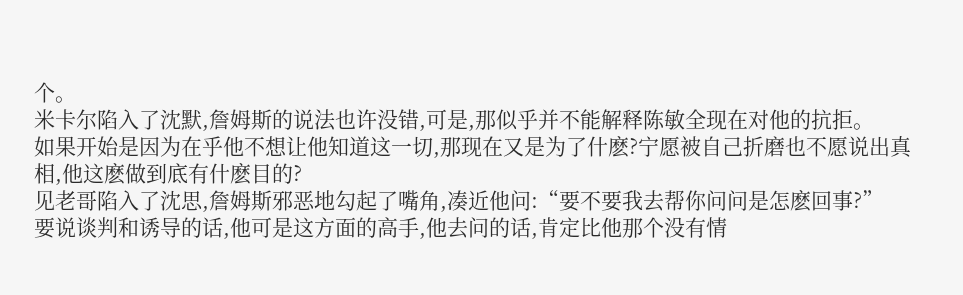个。
米卡尔陷入了沈默,詹姆斯的说法也许没错,可是,那似乎并不能解释陈敏全现在对他的抗拒。
如果开始是因为在乎他不想让他知道这一切,那现在又是为了什麽?宁愿被自己折磨也不愿说出真相,他这麽做到底有什麽目的?
见老哥陷入了沈思,詹姆斯邪恶地勾起了嘴角,凑近他问:“要不要我去帮你问问是怎麽回事?”
要说谈判和诱导的话,他可是这方面的高手,他去问的话,肯定比他那个没有情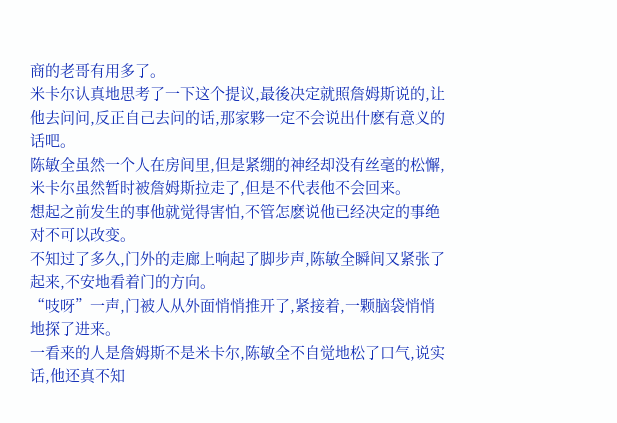商的老哥有用多了。
米卡尔认真地思考了一下这个提议,最後决定就照詹姆斯说的,让他去问问,反正自己去问的话,那家夥一定不会说出什麽有意义的话吧。
陈敏全虽然一个人在房间里,但是紧绷的神经却没有丝毫的松懈,米卡尔虽然暂时被詹姆斯拉走了,但是不代表他不会回来。
想起之前发生的事他就觉得害怕,不管怎麽说他已经决定的事绝对不可以改变。
不知过了多久,门外的走廊上响起了脚步声,陈敏全瞬间又紧张了起来,不安地看着门的方向。
“吱呀”一声,门被人从外面悄悄推开了,紧接着,一颗脑袋悄悄地探了进来。
一看来的人是詹姆斯不是米卡尔,陈敏全不自觉地松了口气,说实话,他还真不知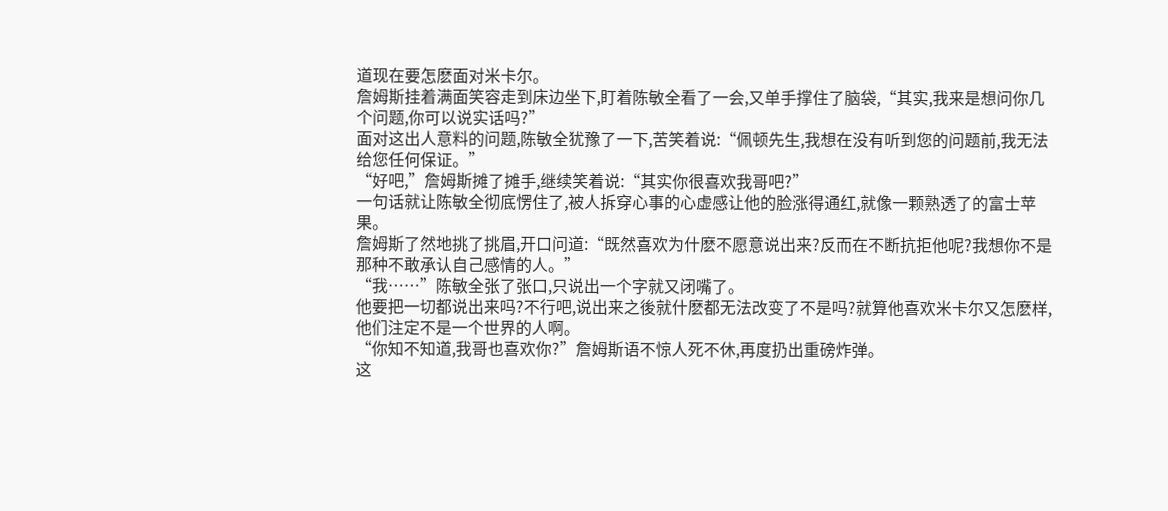道现在要怎麽面对米卡尔。
詹姆斯挂着满面笑容走到床边坐下,盯着陈敏全看了一会,又单手撑住了脑袋,“其实,我来是想问你几个问题,你可以说实话吗?”
面对这出人意料的问题,陈敏全犹豫了一下,苦笑着说:“佩顿先生,我想在没有听到您的问题前,我无法给您任何保证。”
“好吧,”詹姆斯摊了摊手,继续笑着说:“其实你很喜欢我哥吧?”
一句话就让陈敏全彻底愣住了,被人拆穿心事的心虚感让他的脸涨得通红,就像一颗熟透了的富士苹果。
詹姆斯了然地挑了挑眉,开口问道:“既然喜欢为什麽不愿意说出来?反而在不断抗拒他呢?我想你不是那种不敢承认自己感情的人。”
“我……”陈敏全张了张口,只说出一个字就又闭嘴了。
他要把一切都说出来吗?不行吧,说出来之後就什麽都无法改变了不是吗?就算他喜欢米卡尔又怎麽样,他们注定不是一个世界的人啊。
“你知不知道,我哥也喜欢你?”詹姆斯语不惊人死不休,再度扔出重磅炸弹。
这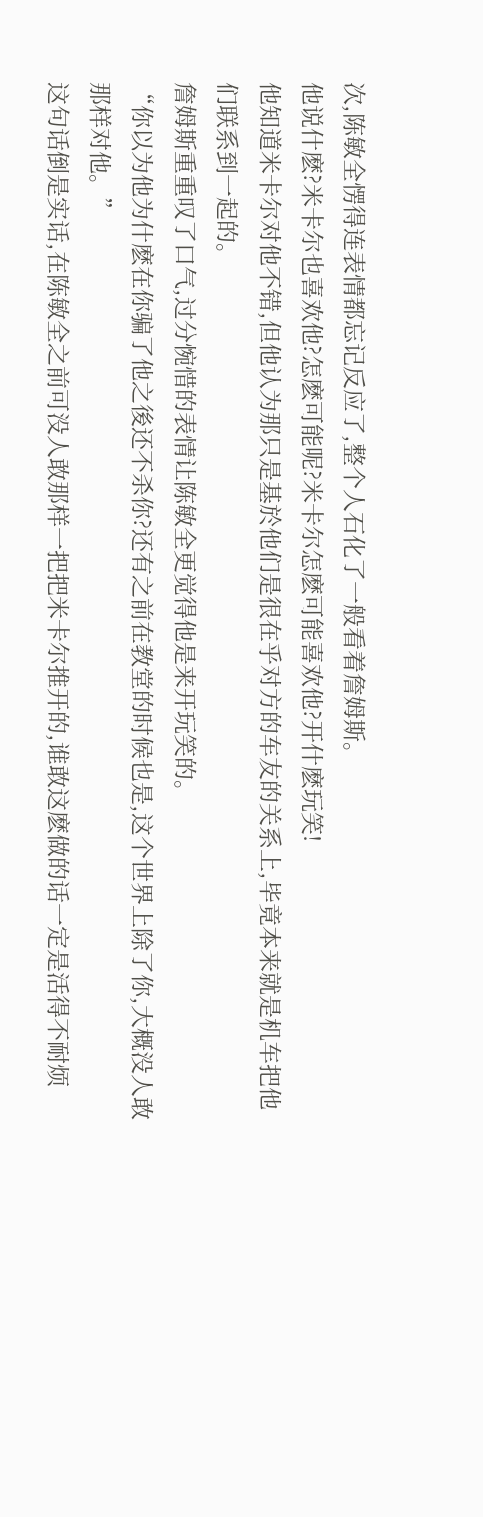次,陈敏全愣得连表情都忘记反应了,整个人石化了一般看着詹姆斯。
他说什麽?米卡尔也喜欢他?怎麽可能呢?米卡尔怎麽可能喜欢他?开什麽玩笑!
他知道米卡尔对他不错,但他认为那只是基於他们是很在乎对方的车友的关系上,毕竟本来就是机车把他们联系到一起的。
詹姆斯重重叹了口气,过分惋惜的表情让陈敏全更觉得他是来开玩笑的。
“你以为他为什麽在你骗了他之後还不杀你?还有之前在教堂的时候也是,这个世界上除了你,大概没人敢那样对他。”
这句话倒是实话,在陈敏全之前可没人敢那样一把把米卡尔推开的,谁敢这麽做的话一定是活得不耐烦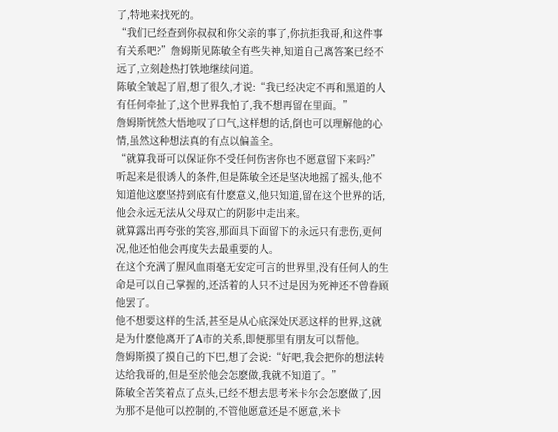了,特地来找死的。
“我们已经查到你叔叔和你父亲的事了,你抗拒我哥,和这件事有关系吧?”詹姆斯见陈敏全有些失神,知道自己离答案已经不远了,立刻趁热打铁地继续问道。
陈敏全皱起了眉,想了很久,才说:“我已经决定不再和黑道的人有任何牵扯了,这个世界我怕了,我不想再留在里面。”
詹姆斯恍然大悟地叹了口气,这样想的话,倒也可以理解他的心情,虽然这种想法真的有点以偏盖全。
“就算我哥可以保证你不受任何伤害你也不愿意留下来吗?”
听起来是很诱人的条件,但是陈敏全还是坚决地摇了摇头,他不知道他这麽坚持到底有什麽意义,他只知道,留在这个世界的话,他会永远无法从父母双亡的阴影中走出来。
就算露出再夸张的笑容,那面具下面留下的永远只有悲伤,更何况,他还怕他会再度失去最重要的人。
在这个充满了腥风血雨毫无安定可言的世界里,没有任何人的生命是可以自己掌握的,还活着的人只不过是因为死神还不曾眷顾他罢了。
他不想要这样的生活,甚至是从心底深处厌恶这样的世界,这就是为什麽他离开了A市的关系,即便那里有朋友可以帮他。
詹姆斯摸了摸自己的下巴,想了会说:“好吧,我会把你的想法转达给我哥的,但是至於他会怎麽做,我就不知道了。”
陈敏全苦笑着点了点头,已经不想去思考米卡尔会怎麽做了,因为那不是他可以控制的,不管他愿意还是不愿意,米卡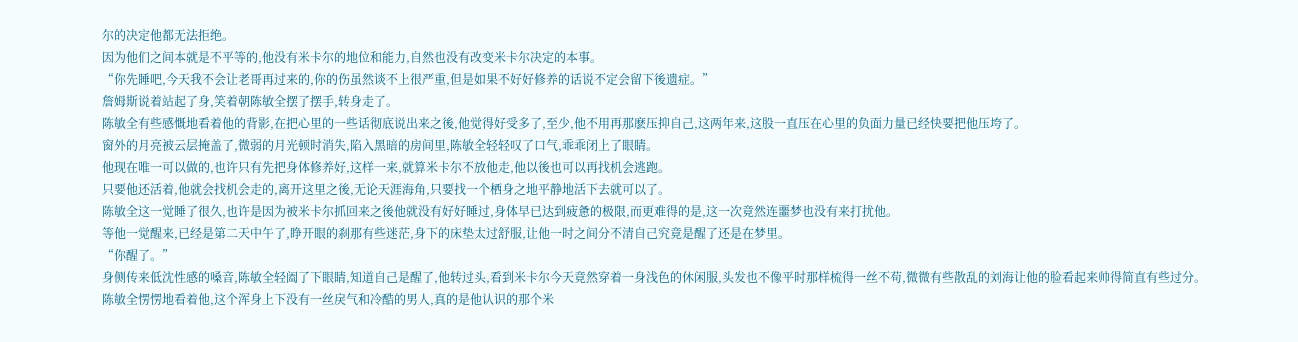尔的决定他都无法拒绝。
因为他们之间本就是不平等的,他没有米卡尔的地位和能力,自然也没有改变米卡尔决定的本事。
“你先睡吧,今天我不会让老哥再过来的,你的伤虽然谈不上很严重,但是如果不好好修养的话说不定会留下後遗症。”
詹姆斯说着站起了身,笑着朝陈敏全摆了摆手,转身走了。
陈敏全有些感慨地看着他的背影,在把心里的一些话彻底说出来之後,他觉得好受多了,至少,他不用再那麽压抑自己,这两年来,这股一直压在心里的负面力量已经快要把他压垮了。
窗外的月亮被云层掩盖了,微弱的月光顿时消失,陷入黑暗的房间里,陈敏全轻轻叹了口气,乖乖闭上了眼睛。
他现在唯一可以做的,也许只有先把身体修养好,这样一来,就算米卡尔不放他走,他以後也可以再找机会逃跑。
只要他还活着,他就会找机会走的,离开这里之後,无论天涯海角,只要找一个栖身之地平静地活下去就可以了。
陈敏全这一觉睡了很久,也许是因为被米卡尔抓回来之後他就没有好好睡过,身体早已达到疲惫的极限,而更难得的是,这一次竟然连噩梦也没有来打扰他。
等他一觉醒来,已经是第二天中午了,睁开眼的刹那有些迷茫,身下的床垫太过舒服,让他一时之间分不清自己究竟是醒了还是在梦里。
“你醒了。”
身侧传来低沈性感的嗓音,陈敏全轻阖了下眼睛,知道自己是醒了,他转过头,看到米卡尔今天竟然穿着一身浅色的休闲服,头发也不像平时那样梳得一丝不苟,微微有些散乱的刘海让他的脸看起来帅得简直有些过分。
陈敏全愣愣地看着他,这个浑身上下没有一丝戾气和冷酷的男人,真的是他认识的那个米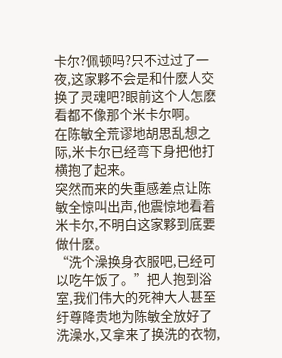卡尔?佩顿吗?只不过过了一夜,这家夥不会是和什麽人交换了灵魂吧?眼前这个人怎麽看都不像那个米卡尔啊。
在陈敏全荒谬地胡思乱想之际,米卡尔已经弯下身把他打横抱了起来。
突然而来的失重感差点让陈敏全惊叫出声,他震惊地看着米卡尔,不明白这家夥到底要做什麽。
“洗个澡换身衣服吧,已经可以吃午饭了。”把人抱到浴室,我们伟大的死神大人甚至纡尊降贵地为陈敏全放好了洗澡水,又拿来了换洗的衣物,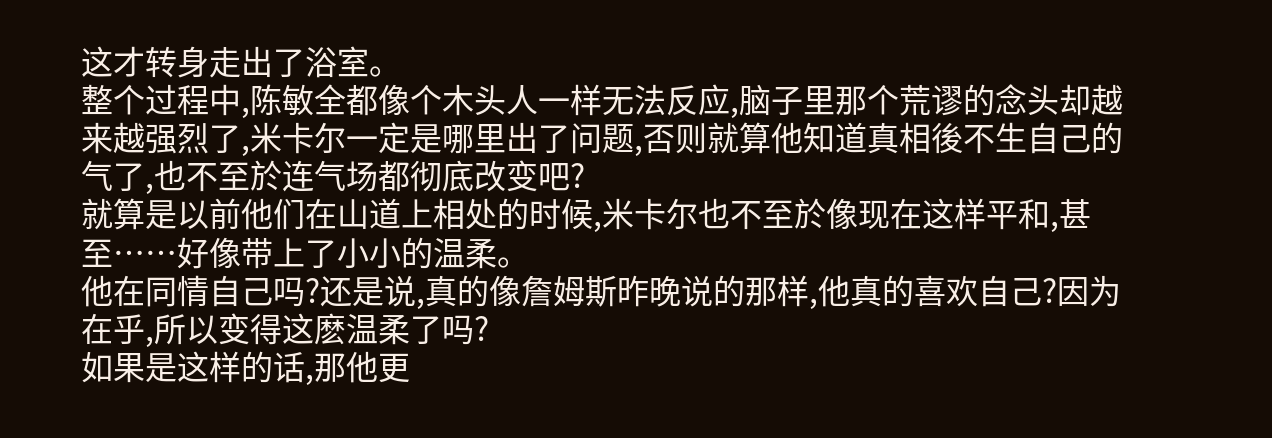这才转身走出了浴室。
整个过程中,陈敏全都像个木头人一样无法反应,脑子里那个荒谬的念头却越来越强烈了,米卡尔一定是哪里出了问题,否则就算他知道真相後不生自己的气了,也不至於连气场都彻底改变吧?
就算是以前他们在山道上相处的时候,米卡尔也不至於像现在这样平和,甚至……好像带上了小小的温柔。
他在同情自己吗?还是说,真的像詹姆斯昨晚说的那样,他真的喜欢自己?因为在乎,所以变得这麽温柔了吗?
如果是这样的话,那他更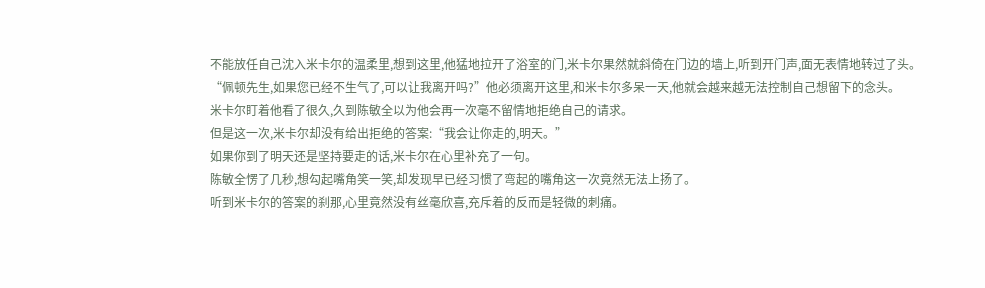不能放任自己沈入米卡尔的温柔里,想到这里,他猛地拉开了浴室的门,米卡尔果然就斜倚在门边的墙上,听到开门声,面无表情地转过了头。
“佩顿先生,如果您已经不生气了,可以让我离开吗?”他必须离开这里,和米卡尔多呆一天,他就会越来越无法控制自己想留下的念头。
米卡尔盯着他看了很久,久到陈敏全以为他会再一次毫不留情地拒绝自己的请求。
但是这一次,米卡尔却没有给出拒绝的答案:“我会让你走的,明天。”
如果你到了明天还是坚持要走的话,米卡尔在心里补充了一句。
陈敏全愣了几秒,想勾起嘴角笑一笑,却发现早已经习惯了弯起的嘴角这一次竟然无法上扬了。
听到米卡尔的答案的刹那,心里竟然没有丝毫欣喜,充斥着的反而是轻微的刺痛。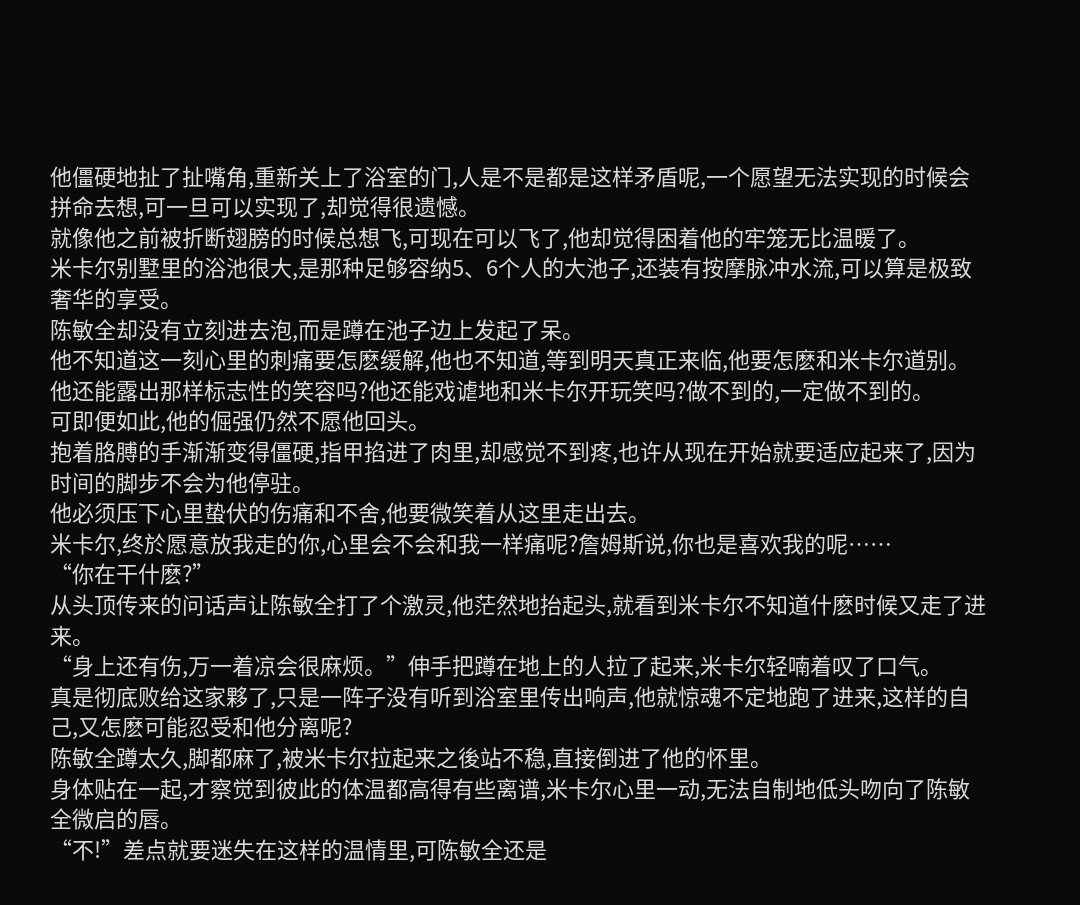他僵硬地扯了扯嘴角,重新关上了浴室的门,人是不是都是这样矛盾呢,一个愿望无法实现的时候会拼命去想,可一旦可以实现了,却觉得很遗憾。
就像他之前被折断翅膀的时候总想飞,可现在可以飞了,他却觉得困着他的牢笼无比温暖了。
米卡尔别墅里的浴池很大,是那种足够容纳5、6个人的大池子,还装有按摩脉冲水流,可以算是极致奢华的享受。
陈敏全却没有立刻进去泡,而是蹲在池子边上发起了呆。
他不知道这一刻心里的刺痛要怎麽缓解,他也不知道,等到明天真正来临,他要怎麽和米卡尔道别。
他还能露出那样标志性的笑容吗?他还能戏谑地和米卡尔开玩笑吗?做不到的,一定做不到的。
可即便如此,他的倔强仍然不愿他回头。
抱着胳膊的手渐渐变得僵硬,指甲掐进了肉里,却感觉不到疼,也许从现在开始就要适应起来了,因为时间的脚步不会为他停驻。
他必须压下心里蛰伏的伤痛和不舍,他要微笑着从这里走出去。
米卡尔,终於愿意放我走的你,心里会不会和我一样痛呢?詹姆斯说,你也是喜欢我的呢……
“你在干什麽?”
从头顶传来的问话声让陈敏全打了个激灵,他茫然地抬起头,就看到米卡尔不知道什麽时候又走了进来。
“身上还有伤,万一着凉会很麻烦。”伸手把蹲在地上的人拉了起来,米卡尔轻喃着叹了口气。
真是彻底败给这家夥了,只是一阵子没有听到浴室里传出响声,他就惊魂不定地跑了进来,这样的自己,又怎麽可能忍受和他分离呢?
陈敏全蹲太久,脚都麻了,被米卡尔拉起来之後站不稳,直接倒进了他的怀里。
身体贴在一起,才察觉到彼此的体温都高得有些离谱,米卡尔心里一动,无法自制地低头吻向了陈敏全微启的唇。
“不!”差点就要迷失在这样的温情里,可陈敏全还是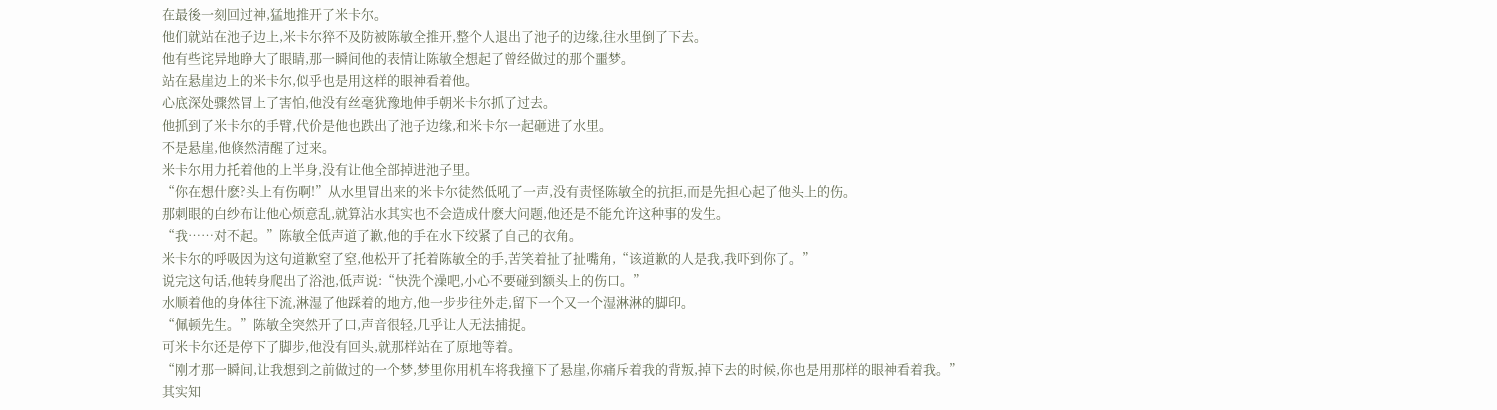在最後一刻回过神,猛地推开了米卡尔。
他们就站在池子边上,米卡尔猝不及防被陈敏全推开,整个人退出了池子的边缘,往水里倒了下去。
他有些诧异地睁大了眼睛,那一瞬间他的表情让陈敏全想起了曾经做过的那个噩梦。
站在悬崖边上的米卡尔,似乎也是用这样的眼神看着他。
心底深处骤然冒上了害怕,他没有丝毫犹豫地伸手朝米卡尔抓了过去。
他抓到了米卡尔的手臂,代价是他也跌出了池子边缘,和米卡尔一起砸进了水里。
不是悬崖,他倏然清醒了过来。
米卡尔用力托着他的上半身,没有让他全部掉进池子里。
“你在想什麽?头上有伤啊!”从水里冒出来的米卡尔徒然低吼了一声,没有责怪陈敏全的抗拒,而是先担心起了他头上的伤。
那刺眼的白纱布让他心烦意乱,就算沾水其实也不会造成什麽大问题,他还是不能允许这种事的发生。
“我……对不起。”陈敏全低声道了歉,他的手在水下绞紧了自己的衣角。
米卡尔的呼吸因为这句道歉窒了窒,他松开了托着陈敏全的手,苦笑着扯了扯嘴角,“该道歉的人是我,我吓到你了。”
说完这句话,他转身爬出了浴池,低声说:“快洗个澡吧,小心不要碰到额头上的伤口。”
水顺着他的身体往下流,淋湿了他踩着的地方,他一步步往外走,留下一个又一个湿淋淋的脚印。
“佩顿先生。”陈敏全突然开了口,声音很轻,几乎让人无法捕捉。
可米卡尔还是停下了脚步,他没有回头,就那样站在了原地等着。
“刚才那一瞬间,让我想到之前做过的一个梦,梦里你用机车将我撞下了悬崖,你痛斥着我的背叛,掉下去的时候,你也是用那样的眼神看着我。”
其实知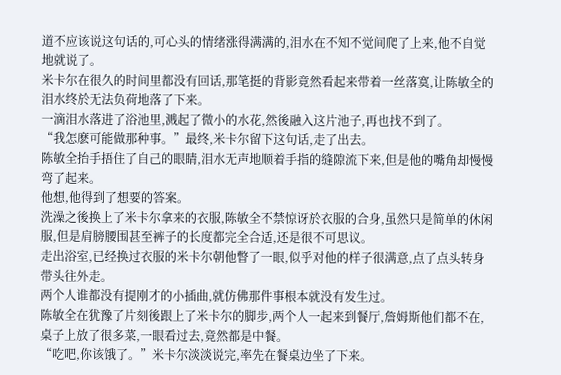道不应该说这句话的,可心头的情绪涨得满满的,泪水在不知不觉间爬了上来,他不自觉地就说了。
米卡尔在很久的时间里都没有回话,那笔挺的背影竟然看起来带着一丝落寞,让陈敏全的泪水终於无法负荷地落了下来。
一滴泪水落进了浴池里,溅起了微小的水花,然後融入这片池子,再也找不到了。
“我怎麽可能做那种事。”最终,米卡尔留下这句话,走了出去。
陈敏全抬手捂住了自己的眼睛,泪水无声地顺着手指的缝隙流下来,但是他的嘴角却慢慢弯了起来。
他想,他得到了想要的答案。
洗澡之後换上了米卡尔拿来的衣服,陈敏全不禁惊讶於衣服的合身,虽然只是简单的休闲服,但是肩膀腰围甚至裤子的长度都完全合适,还是很不可思议。
走出浴室,已经换过衣服的米卡尔朝他瞥了一眼,似乎对他的样子很满意,点了点头转身带头往外走。
两个人谁都没有提刚才的小插曲,就仿佛那件事根本就没有发生过。
陈敏全在犹豫了片刻後跟上了米卡尔的脚步,两个人一起来到餐厅,詹姆斯他们都不在,桌子上放了很多菜,一眼看过去,竟然都是中餐。
“吃吧,你该饿了。”米卡尔淡淡说完,率先在餐桌边坐了下来。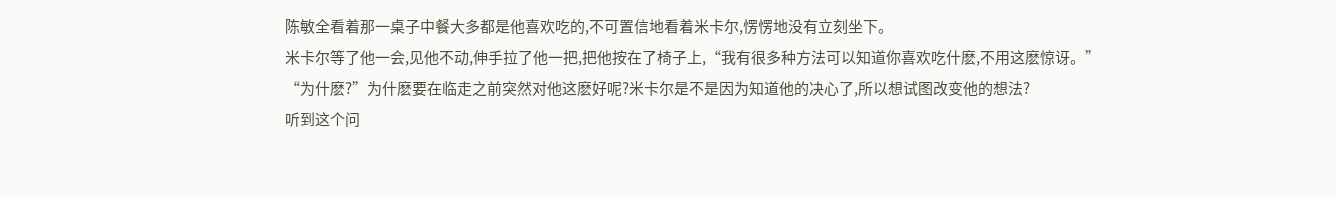陈敏全看着那一桌子中餐大多都是他喜欢吃的,不可置信地看着米卡尔,愣愣地没有立刻坐下。
米卡尔等了他一会,见他不动,伸手拉了他一把,把他按在了椅子上,“我有很多种方法可以知道你喜欢吃什麽,不用这麽惊讶。”
“为什麽?”为什麽要在临走之前突然对他这麽好呢?米卡尔是不是因为知道他的决心了,所以想试图改变他的想法?
听到这个问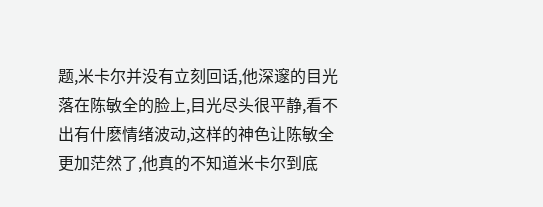题,米卡尔并没有立刻回话,他深邃的目光落在陈敏全的脸上,目光尽头很平静,看不出有什麽情绪波动,这样的神色让陈敏全更加茫然了,他真的不知道米卡尔到底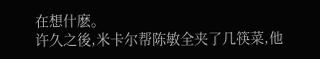在想什麽。
许久之後,米卡尔帮陈敏全夹了几筷菜,他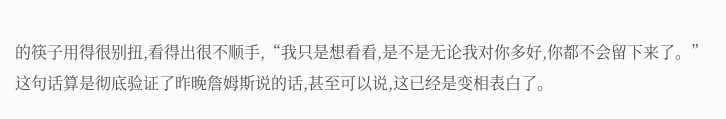的筷子用得很别扭,看得出很不顺手,“我只是想看看,是不是无论我对你多好,你都不会留下来了。”
这句话算是彻底验证了昨晚詹姆斯说的话,甚至可以说,这已经是变相表白了。